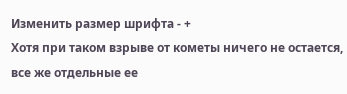Изменить размер шрифта - +
Хотя при таком взрыве от кометы ничего не остается, все же отдельные ее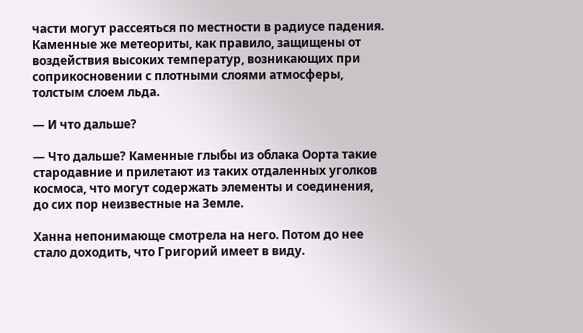части могут рассеяться по местности в радиусе падения. Каменные же метеориты, как правило, защищены от воздействия высоких температур, возникающих при соприкосновении с плотными слоями атмосферы, толстым слоем льда.

— И что дальше?

— Что дальше? Каменные глыбы из облака Оорта такие стародавние и прилетают из таких отдаленных уголков космоса, что могут содержать элементы и соединения, до сих пор неизвестные на Земле.

Ханна непонимающе смотрела на него. Потом до нее стало доходить, что Григорий имеет в виду.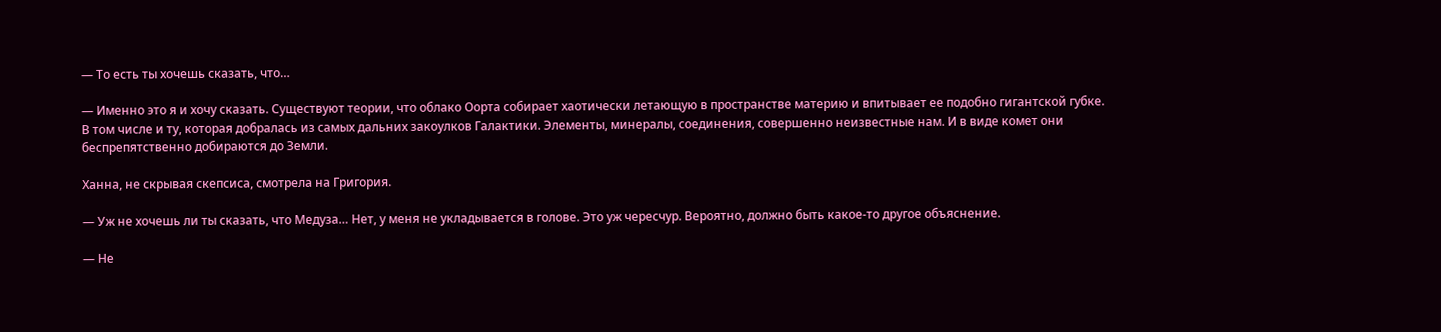— То есть ты хочешь сказать, что…

— Именно это я и хочу сказать. Существуют теории, что облако Оорта собирает хаотически летающую в пространстве материю и впитывает ее подобно гигантской губке. В том числе и ту, которая добралась из самых дальних закоулков Галактики. Элементы, минералы, соединения, совершенно неизвестные нам. И в виде комет они беспрепятственно добираются до Земли.

Ханна, не скрывая скепсиса, смотрела на Григория.

— Уж не хочешь ли ты сказать, что Медуза… Нет, у меня не укладывается в голове. Это уж чересчур. Вероятно, должно быть какое-то другое объяснение.

— Не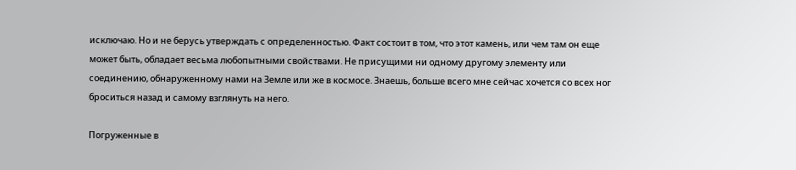исключаю. Но и не берусь утверждать с определенностью. Факт состоит в том, что этот камень, или чем там он еще может быть, обладает весьма любопытными свойствами. Не присущими ни одному другому элементу или соединению, обнаруженному нами на Земле или же в космосе. Знаешь, больше всего мне сейчас хочется со всех ног броситься назад и самому взглянуть на него.

Погруженные в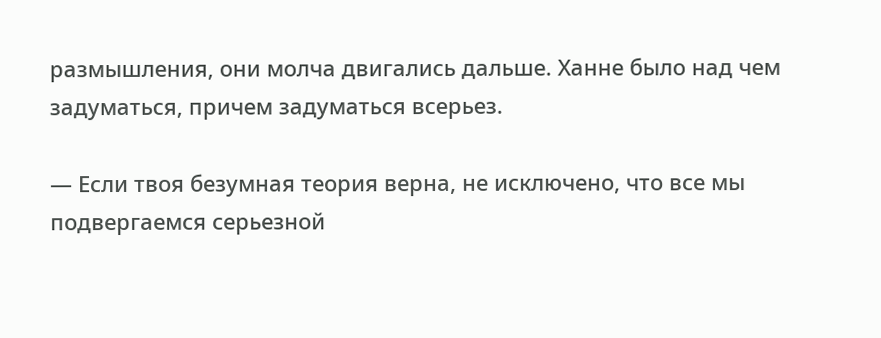размышления, они молча двигались дальше. Ханне было над чем задуматься, причем задуматься всерьез.

— Если твоя безумная теория верна, не исключено, что все мы подвергаемся серьезной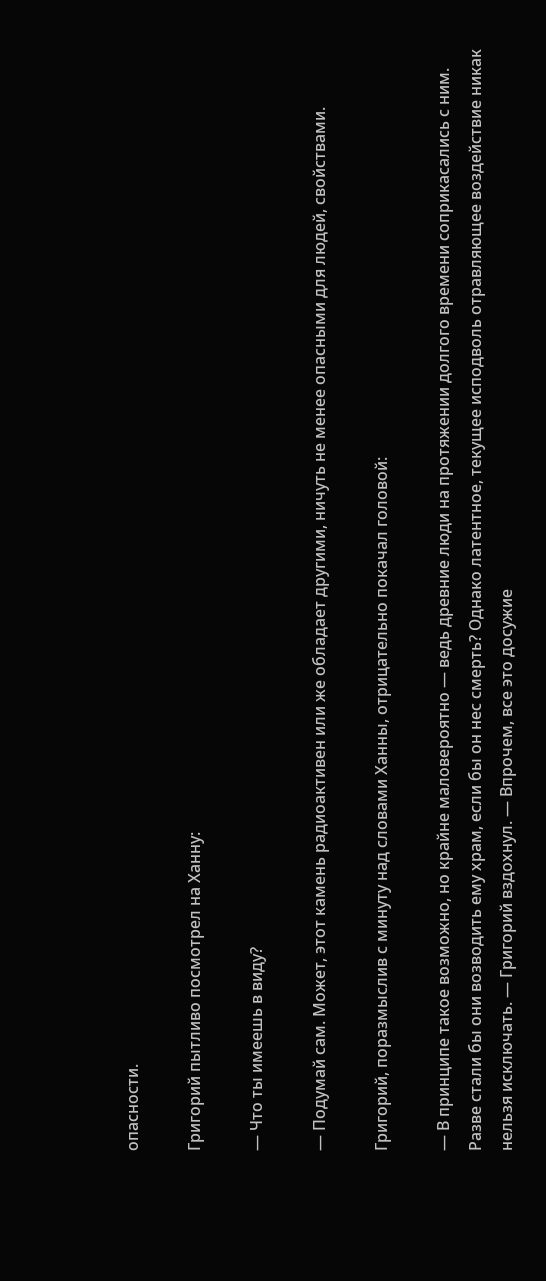опасности.

Григорий пытливо посмотрел на Ханну:

— Что ты имеешь в виду?

— Подумай сам. Может, этот камень радиоактивен или же обладает другими, ничуть не менее опасными для людей, свойствами.

Григорий, поразмыслив с минуту над словами Ханны, отрицательно покачал головой:

— В принципе такое возможно, но крайне маловероятно — ведь древние люди на протяжении долгого времени соприкасались с ним. Разве стали бы они возводить ему храм, если бы он нес смерть? Однако латентное, текущее исподволь отравляющее воздействие никак нельзя исключать. — Григорий вздохнул. — Впрочем, все это досужие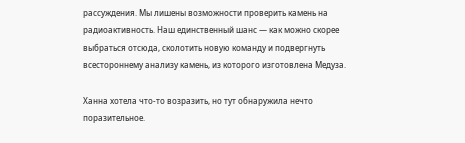рассуждения. Мы лишены возможности проверить камень на радиоактивность. Наш единственный шанс — как можно скорее выбраться отсюда, сколотить новую команду и подвергнуть всестороннему анализу камень, из которого изготовлена Медуза.

Ханна хотела что-то возразить, но тут обнаружила нечто поразительное.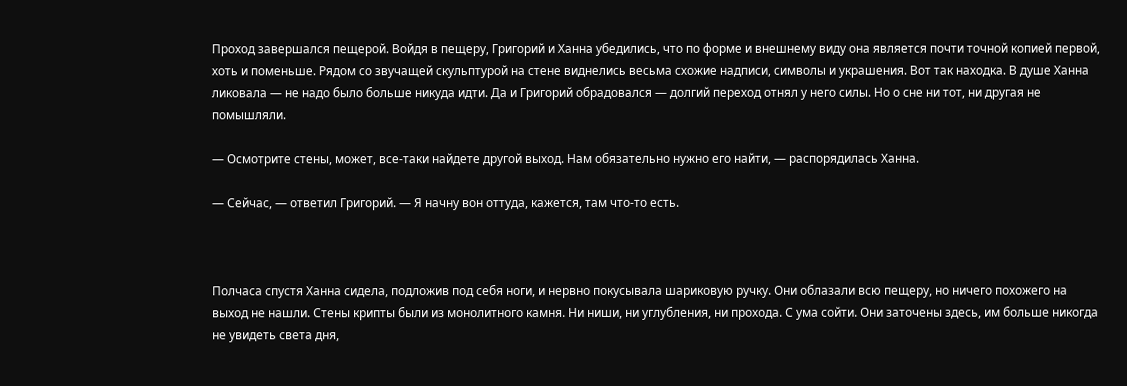Проход завершался пещерой. Войдя в пещеру, Григорий и Ханна убедились, что по форме и внешнему виду она является почти точной копией первой, хоть и поменьше. Рядом со звучащей скульптурой на стене виднелись весьма схожие надписи, символы и украшения. Вот так находка. В душе Ханна ликовала — не надо было больше никуда идти. Да и Григорий обрадовался — долгий переход отнял у него силы. Но о сне ни тот, ни другая не помышляли.

— Осмотрите стены, может, все-таки найдете другой выход. Нам обязательно нужно его найти, — распорядилась Ханна.

— Сейчас, — ответил Григорий. — Я начну вон оттуда, кажется, там что-то есть.



Полчаса спустя Ханна сидела, подложив под себя ноги, и нервно покусывала шариковую ручку. Они облазали всю пещеру, но ничего похожего на выход не нашли. Стены крипты были из монолитного камня. Ни ниши, ни углубления, ни прохода. С ума сойти. Они заточены здесь, им больше никогда не увидеть света дня,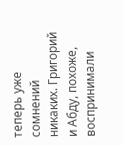теперь уже сомнений никаких. Григорий и Абду, похоже, воспринимали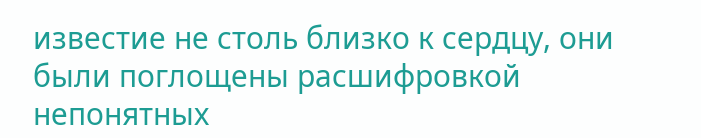известие не столь близко к сердцу, они были поглощены расшифровкой непонятных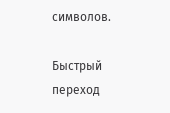символов.

Быстрый переход